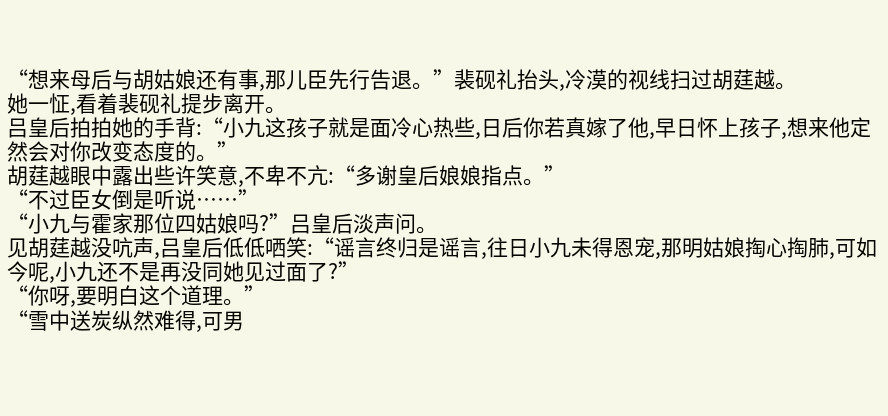“想来母后与胡姑娘还有事,那儿臣先行告退。”裴砚礼抬头,冷漠的视线扫过胡莛越。
她一怔,看着裴砚礼提步离开。
吕皇后拍拍她的手背:“小九这孩子就是面冷心热些,日后你若真嫁了他,早日怀上孩子,想来他定然会对你改变态度的。”
胡莛越眼中露出些许笑意,不卑不亢:“多谢皇后娘娘指点。”
“不过臣女倒是听说……”
“小九与霍家那位四姑娘吗?”吕皇后淡声问。
见胡莛越没吭声,吕皇后低低哂笑:“谣言终归是谣言,往日小九未得恩宠,那明姑娘掏心掏肺,可如今呢,小九还不是再没同她见过面了?”
“你呀,要明白这个道理。”
“雪中送炭纵然难得,可男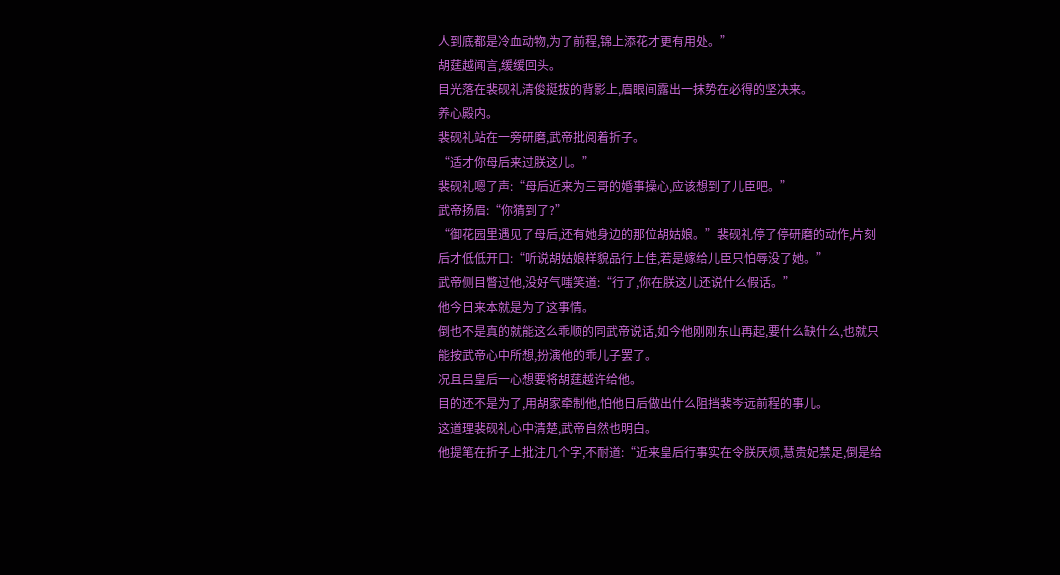人到底都是冷血动物,为了前程,锦上添花才更有用处。”
胡莛越闻言,缓缓回头。
目光落在裴砚礼清俊挺拔的背影上,眉眼间露出一抹势在必得的坚决来。
养心殿内。
裴砚礼站在一旁研磨,武帝批阅着折子。
“适才你母后来过朕这儿。”
裴砚礼嗯了声:“母后近来为三哥的婚事操心,应该想到了儿臣吧。”
武帝扬眉:“你猜到了?”
“御花园里遇见了母后,还有她身边的那位胡姑娘。”裴砚礼停了停研磨的动作,片刻后才低低开口:“听说胡姑娘样貌品行上佳,若是嫁给儿臣只怕辱没了她。”
武帝侧目瞥过他,没好气嗤笑道:“行了,你在朕这儿还说什么假话。”
他今日来本就是为了这事情。
倒也不是真的就能这么乖顺的同武帝说话,如今他刚刚东山再起,要什么缺什么,也就只能按武帝心中所想,扮演他的乖儿子罢了。
况且吕皇后一心想要将胡莛越许给他。
目的还不是为了,用胡家牵制他,怕他日后做出什么阻挡裴岑远前程的事儿。
这道理裴砚礼心中清楚,武帝自然也明白。
他提笔在折子上批注几个字,不耐道:“近来皇后行事实在令朕厌烦,慧贵妃禁足,倒是给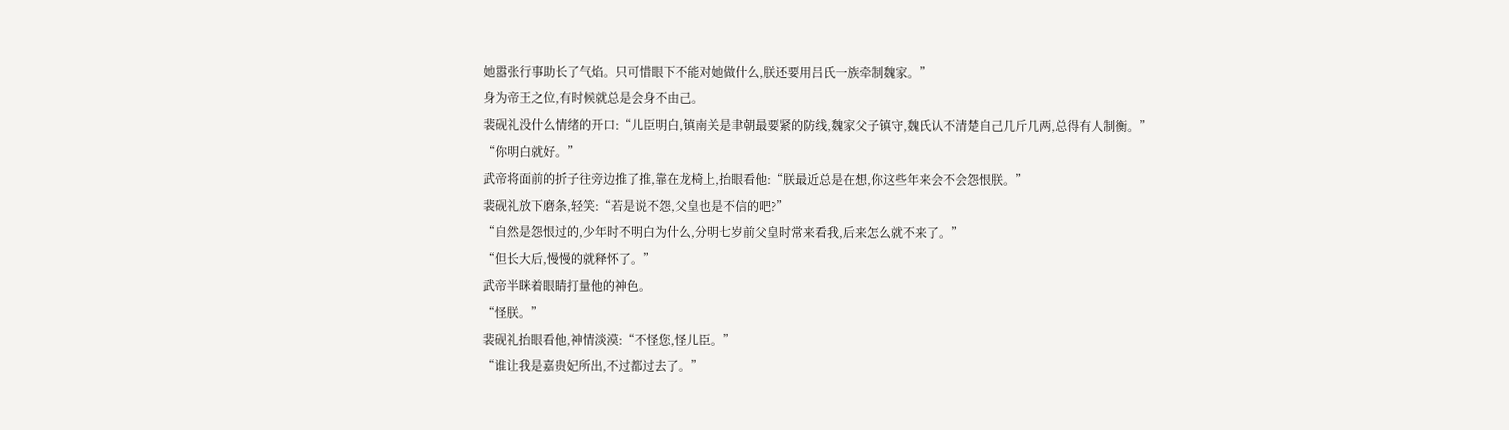她嚣张行事助长了气焰。只可惜眼下不能对她做什么,朕还要用吕氏一族牵制魏家。”
身为帝王之位,有时候就总是会身不由己。
裴砚礼没什么情绪的开口:“儿臣明白,镇南关是聿朝最要紧的防线,魏家父子镇守,魏氏认不清楚自己几斤几两,总得有人制衡。”
“你明白就好。”
武帝将面前的折子往旁边推了推,靠在龙椅上,抬眼看他:“朕最近总是在想,你这些年来会不会怨恨朕。”
裴砚礼放下磨条,轻笑:“若是说不怨,父皇也是不信的吧?”
“自然是怨恨过的,少年时不明白为什么,分明七岁前父皇时常来看我,后来怎么就不来了。”
“但长大后,慢慢的就释怀了。”
武帝半眯着眼睛打量他的神色。
“怪朕。”
裴砚礼抬眼看他,神情淡漠:“不怪您,怪儿臣。”
“谁让我是嘉贵妃所出,不过都过去了。”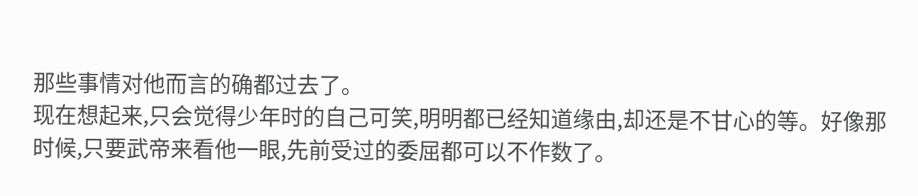那些事情对他而言的确都过去了。
现在想起来,只会觉得少年时的自己可笑,明明都已经知道缘由,却还是不甘心的等。好像那时候,只要武帝来看他一眼,先前受过的委屈都可以不作数了。